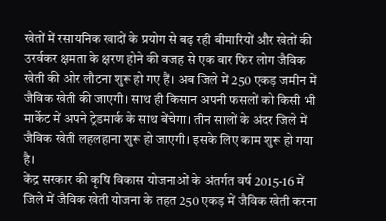खेतों में रसायनिक खादों के प्रयोग से बढ़ रही बीमारियों और खेतों की उरर्वकर क्षमता के क्षरण होने की वजह से एक बार फिर लोग जैविक खेती की ओर लौटना शुरू हो गए हैं। अब जिले में 250 एकड़ जमीन में जैविक खेती की जाएगी। साथ ही किसान अपनी फसलों को किसी भी मार्केट में अपने ट्रेडमार्क के साथ बेंचेगा। तीन सालों के अंदर जिले में जैविक खेती लहलहाना शुरू हो जाएगी। इसके लिए काम शुरू हो गया है।
केंद्र सरकार की कृषि विकास योजनाओं के अंतर्गत वर्ष 2015-16 में जिले में जैविक खेती योजना के तहत 250 एकड़ में जैविक खेती करना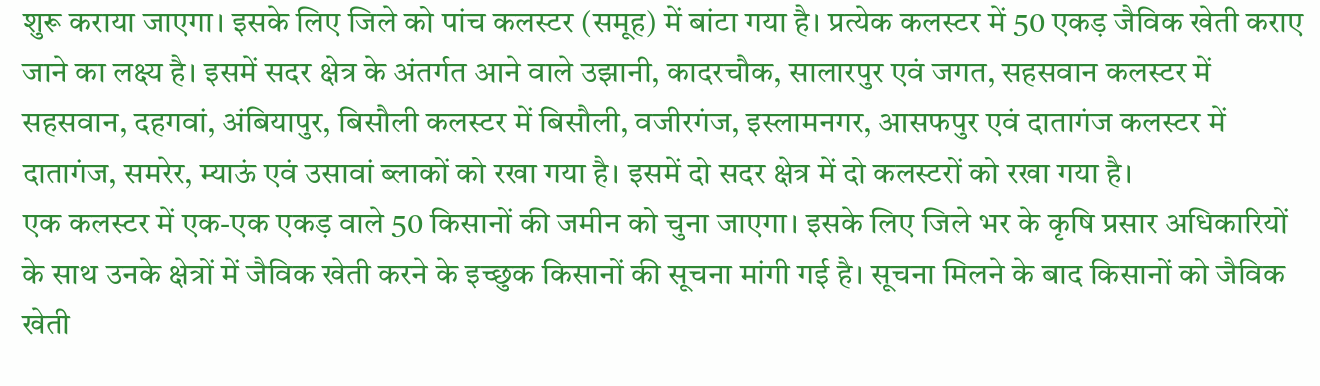शुरू कराया जाएगा। इसके लिए जिले को पांच कलस्टर (समूह) में बांटा गया है। प्रत्येक कलस्टर में 50 एकड़ जैविक खेती कराए जाने का लक्ष्य है। इसमें सदर क्षेत्र के अंतर्गत आने वाले उझानी, कादरचौक, सालारपुर एवं जगत, सहसवान कलस्टर में सहसवान, दहगवां, अंबियापुर, बिसौली कलस्टर में बिसौली, वजीरगंज, इस्लामनगर, आसफपुर एवं दातागंज कलस्टर में दातागंज, समरेर, म्याऊं एवं उसावां ब्लाकों को रखा गया है। इसमें दो सदर क्षेत्र में दो कलस्टरों को रखा गया है।
एक कलस्टर में एक-एक एकड़ वाले 50 किसानों की जमीन को चुना जाएगा। इसके लिए जिले भर के कृषि प्रसार अधिकारियों के साथ उनके क्षेत्रों में जैविक खेती करने के इच्छुक किसानों की सूचना मांगी गई है। सूचना मिलने के बाद किसानों को जैविक खेती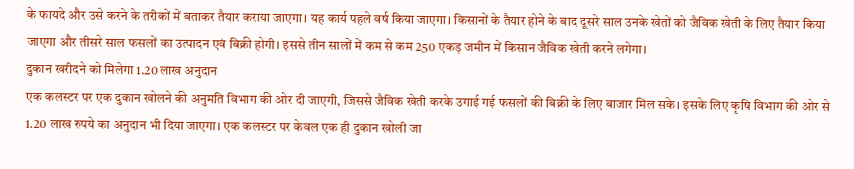के फायदे और उसे करने के तरीकों में बताकर तैयार कराया जाएगा। यह कार्य पहले वर्ष किया जाएगा। किसानों के तैयार होने के बाद दूसरे साल उनके खेतों को जैविक खेती के लिए तैयार किया जाएगा और तीसरे साल फसलों का उत्पादन एवं बिक्री होगी। इससे तीन सालों में कम से कम 250 एकड़ जमीन में किसान जैविक खेती करने लगेगा।
दुकान खरीदने को मिलेगा 1.20 लाख अनुदान
एक कलस्टर पर एक दुकान खोलने की अनुमति विभाग की ओर दी जाएगी, जिससे जैविक खेती करके उगाई गई फसलों की बिक्री के लिए बाजार मिल सके। इसके लिए कृषि विभाग की ओर से 1.20 लाख रुपये का अनुदान भी दिया जाएगा। एक कलस्टर पर केवल एक ही दुकान खोली जा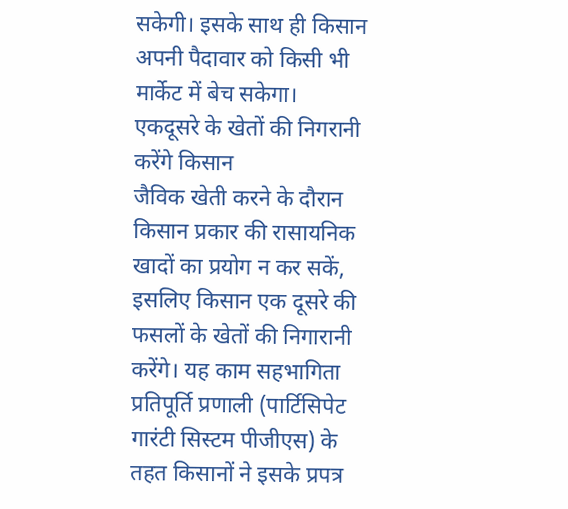सकेगी। इसके साथ ही किसान अपनी पैदावार को किसी भी मार्केट में बेच सकेगा।
एकदूसरे के खेतों की निगरानी करेंगे किसान
जैविक खेती करने के दौरान किसान प्रकार की रासायनिक खादों का प्रयोग न कर सकें, इसलिए किसान एक दूसरे की फसलों के खेतों की निगारानी करेंगे। यह काम सहभागिता प्रतिपूर्ति प्रणाली (पार्टिसिपेट गारंटी सिस्टम पीजीएस) के तहत किसानों ने इसके प्रपत्र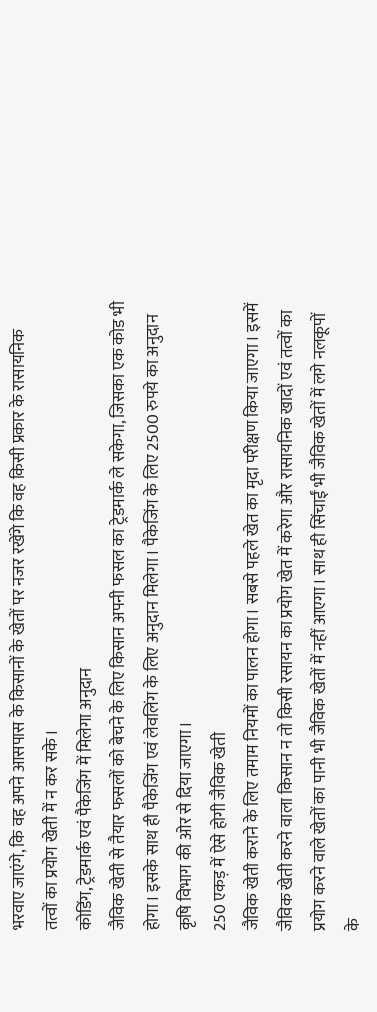भरवाए जाएंगे, कि वह अपने आसपास के किसानों के खेतों पर नजर रखेंगे कि वह किसी प्रकार के रासायनिक तत्वों का प्रयोग खेती में न कर सके।
कोडिंग, ट्रेडमार्क एवं पैकेजिंग में मिलेगा अनुदान
जैविक खेती से तैयार फसलों को बेचने के लिए किसान अपनी फसल का ट्रेडमार्क ले सकेगा, जिसका एक कोड भी होगा। इसके साथ ही पैकेजिंग एवं लेवलिंग के लिए अनुदान मिलेगा। पैकेजिंग के लिए 2500 रुपये का अनुदान कृषि विभाग की ओर से दिया जाएगा।
250 एकड़ में ऐसे होगी जैविक खेती
जैविक खेती कराने के लिए तमाम नियमों का पालन होगा। सबसे पहले खेत का मृदा परीक्षण किया जाएगा। इसमें जैविक खेती करने वाला किसान न तो किसी रसायन का प्रयोग खेत में करेगा और रासायनिक खादों एवं तत्वों का प्रयोग करने वाले खेतों का पानी भी जैविक खेतों में नहीं आएगा। साथ ही सिंचाईं भी जैविक खेतों में लगे नलकूपों के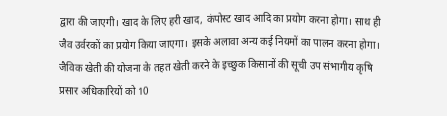द्वारा की जाएगी। खाद के लिए हरी खाद, कंपोस्ट खाद आदि का प्रयोग करना होगा। साथ ही जैव उर्वरकों का प्रयोग किया जाएगा। इसके अलावा अन्य कई नियमों का पालन करना होगा।
जैविक खेती की योजना के तहत खेती करने के इच्छुक किसानों की सूची उप संभागीय कृषि प्रसार अधिकारियों को 10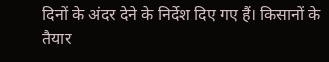दिनों के अंदर देने के निर्देश दिए गए हैं। किसानों के तैयार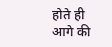होते ही आगे की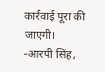कार्रवाई पूरा की जाएगी।
-आरपी सिंह,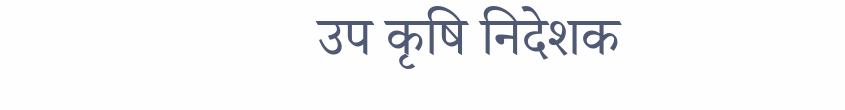उप कृषि निदेशक